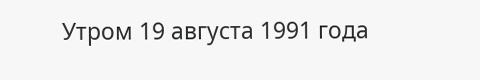Утром 19 августа 1991 года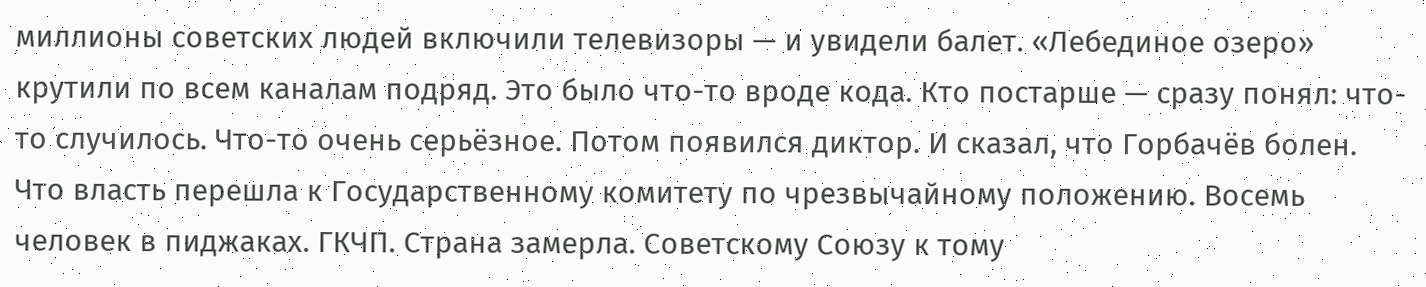миллионы советских людей включили телевизоры — и увидели балет. «Лебединое озеро» крутили по всем каналам подряд. Это было что-то вроде кода. Кто постарше — сразу понял: что-то случилось. Что-то очень серьёзное. Потом появился диктор. И сказал, что Горбачёв болен. Что власть перешла к Государственному комитету по чрезвычайному положению. Восемь человек в пиджаках. ГКЧП. Страна замерла. Советскому Союзу к тому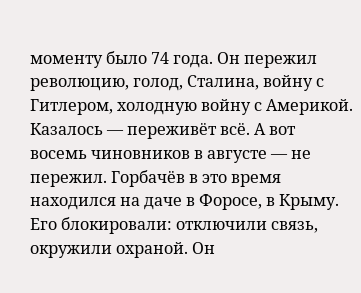моменту было 74 года. Он пережил революцию, голод, Сталина, войну с Гитлером, холодную войну с Америкой. Казалось — переживёт всё. А вот восемь чиновников в августе — не пережил. Горбачёв в это время находился на даче в Форосе, в Крыму. Его блокировали: отключили связь, окружили охраной. Он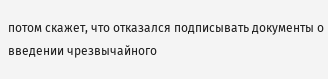потом скажет, что отказался подписывать документы о введении чрезвычайного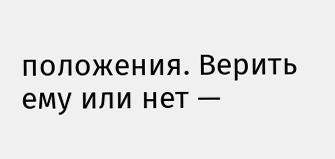положения. Верить ему или нет —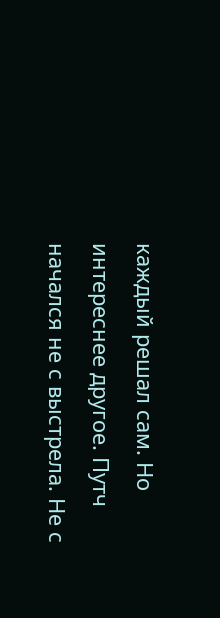каждый решал сам. Но интереснее другое. Путч начался не с выстрела. Не с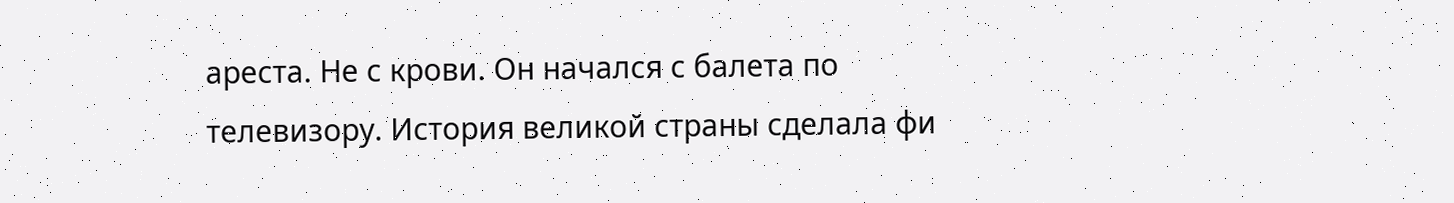ареста. Не с крови. Он начался с балета по телевизору. История великой страны сделала фи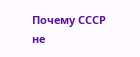Почему СССР не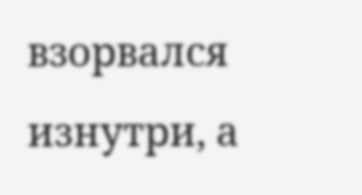взорвался изнутри, а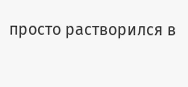просто растворился в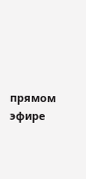прямом эфире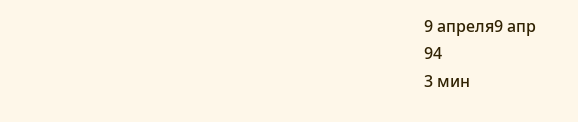9 апреля9 апр
94
3 мин